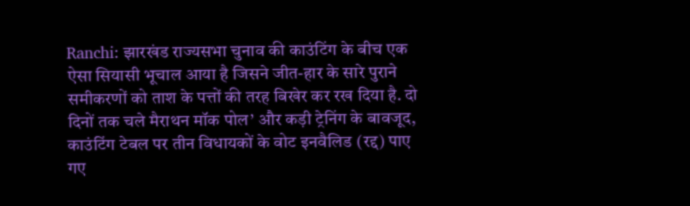Ranchi: झारखंड राज्यसभा चुनाव की काउंटिंग के बीच एक ऐसा सियासी भूचाल आया है जिसने जीत-हार के सारे पुराने समीकरणों को ताश के पत्तों की तरह बिखेर कर रख दिया है. दो दिनों तक चले मैराथन मॉक पोल’ और कड़ी ट्रेनिंग के बावजूद, काउंटिंग टेबल पर तीन विधायकों के वोट इनवैलिड (रद्द) पाए गए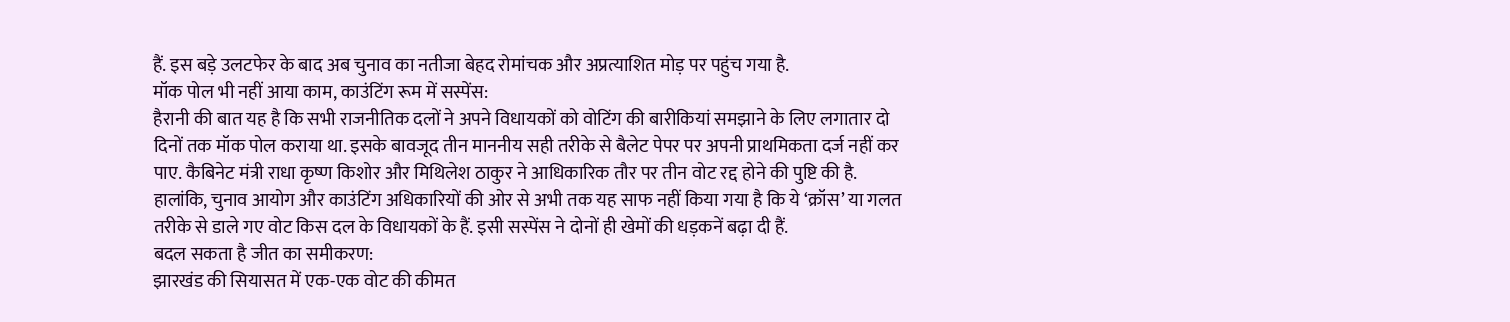हैं. इस बड़े उलटफेर के बाद अब चुनाव का नतीजा बेहद रोमांचक और अप्रत्याशित मोड़ पर पहुंच गया है.
मॉक पोल भी नहीं आया काम, काउंटिंग रूम में सस्पेंस:
हैरानी की बात यह है कि सभी राजनीतिक दलों ने अपने विधायकों को वोटिंग की बारीकियां समझाने के लिए लगातार दो दिनों तक मॉक पोल कराया था. इसके बावजूद तीन माननीय सही तरीके से बैलेट पेपर पर अपनी प्राथमिकता दर्ज नहीं कर पाए. कैबिनेट मंत्री राधा कृष्ण किशोर और मिथिलेश ठाकुर ने आधिकारिक तौर पर तीन वोट रद्द होने की पुष्टि की है. हालांकि, चुनाव आयोग और काउंटिंग अधिकारियों की ओर से अभी तक यह साफ नहीं किया गया है कि ये ‘क्रॉस’ या गलत तरीके से डाले गए वोट किस दल के विधायकों के हैं. इसी सस्पेंस ने दोनों ही खेमों की धड़कनें बढ़ा दी हैं.
बदल सकता है जीत का समीकरण:
झारखंड की सियासत में एक-एक वोट की कीमत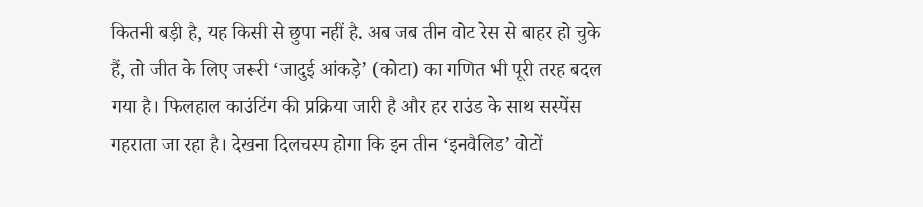कितनी बड़ी है, यह किसी से छुपा नहीं है. अब जब तीन वोट रेस से बाहर हो चुके हैं, तो जीत के लिए जरूरी ‘जादुई आंकड़े’ (कोटा) का गणित भी पूरी तरह बदल गया है। फिलहाल काउंटिंग की प्रक्रिया जारी है और हर राउंड के साथ सस्पेंस गहराता जा रहा है। देखना दिलचस्प होगा कि इन तीन ‘इनवैलिड’ वोटों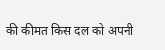की कीमत किस दल को अपनी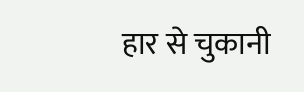हार से चुकानी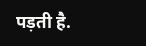पड़ती है.